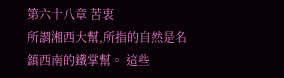第六十八章 苦衷
所謂湘西大幫,所指的自然是名鎮西南的鐵掌幫。 這些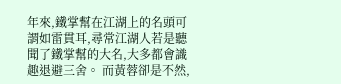年來,鐵掌幫在江湖上的名頭可謂如雷貫耳,尋常江湖人若是聽聞了鐵掌幫的大名,大多都會識趣退避三舍。 而黃蓉卻是不然,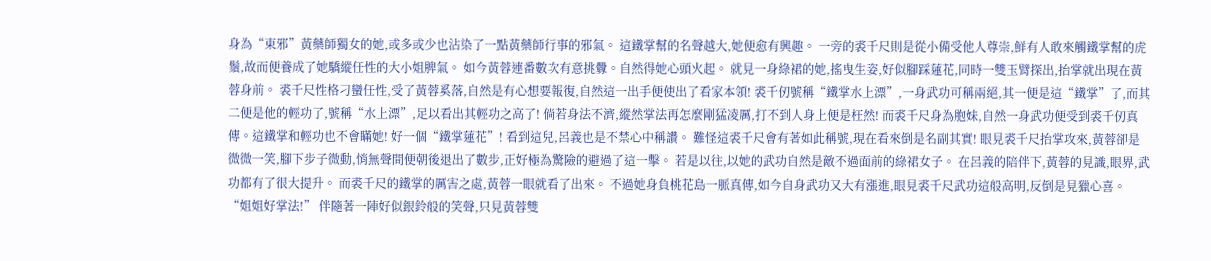身為“東邪”黃藥師獨女的她,或多或少也沾染了一點黃藥師行事的邪氣。 這鐵掌幫的名聲越大,她便愈有興趣。 一旁的裘千尺則是從小備受他人尊崇,鮮有人敢來觸鐵掌幫的虎鬚,故而便養成了她驕縱任性的大小姐脾氣。 如今黃蓉連番數次有意挑釁。自然得她心頭火起。 就見一身綠裙的她,搖曳生姿,好似腳踩蓮花,同時一雙玉臂探出,抬掌就出現在黃蓉身前。 裘千尺性格刁蠻任性,受了黃蓉奚落,自然是有心想要報復,自然這一出手便使出了看家本領! 裘千仞號稱“鐵掌水上漂”,一身武功可稱兩絕,其一便是這“鐵掌”了,而其二便是他的輕功了,號稱“水上漂”,足以看出其輕功之高了! 倘若身法不濟,縱然掌法再怎麼剛猛凌厲,打不到人身上便是枉然! 而裘千尺身為胞妹,自然一身武功便受到裘千仞真傳。這鐵掌和輕功也不會瞞她! 好一個“鐵掌蓮花”! 看到這兒,呂義也是不禁心中稱讚。 難怪這裘千尺會有著如此稱號,現在看來倒是名副其實! 眼見裘千尺抬掌攻來,黃蓉卻是微微一笑,腳下步子微動,悄無聲間便朝後退出了數步,正好極為驚險的避過了這一擊。 若是以往,以她的武功自然是敵不過面前的綠裙女子。 在呂義的陪伴下,黃蓉的見識,眼界,武功都有了很大提升。 而裘千尺的鐵掌的厲害之處,黃蓉一眼就看了出來。 不過她身負桃花島一脈真傳,如今自身武功又大有漲進,眼見裘千尺武功這般高明,反倒是見獵心喜。 “姐姐好掌法!” 伴隨著一陣好似銀鈴般的笑聲,只見黃蓉雙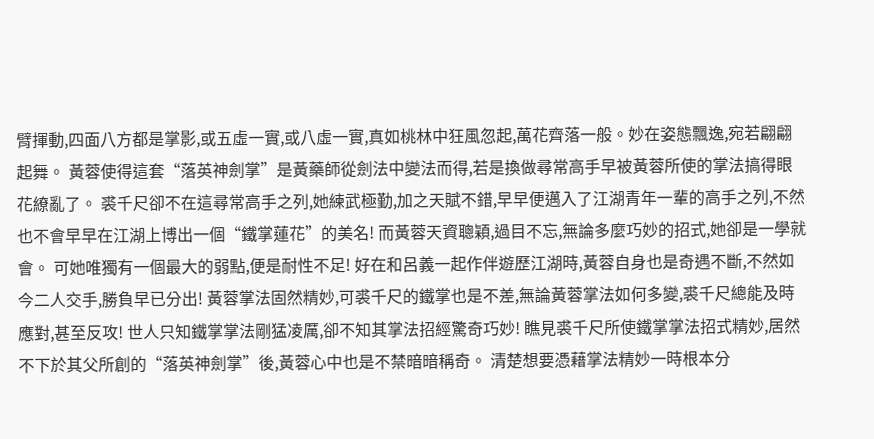臂揮動,四面八方都是掌影,或五虛一實,或八虛一實,真如桃林中狂風忽起,萬花齊落一般。妙在姿態飄逸,宛若翩翩起舞。 黃蓉使得這套“落英神劍掌”是黃藥師從劍法中變法而得,若是換做尋常高手早被黃蓉所使的掌法搞得眼花繚亂了。 裘千尺卻不在這尋常高手之列,她練武極勤,加之天賦不錯,早早便邁入了江湖青年一輩的高手之列,不然也不會早早在江湖上博出一個“鐵掌蓮花”的美名! 而黃蓉天資聰穎,過目不忘,無論多麼巧妙的招式,她卻是一學就會。 可她唯獨有一個最大的弱點,便是耐性不足! 好在和呂義一起作伴遊歷江湖時,黃蓉自身也是奇遇不斷,不然如今二人交手,勝負早已分出! 黃蓉掌法固然精妙,可裘千尺的鐵掌也是不差,無論黃蓉掌法如何多變,裘千尺總能及時應對,甚至反攻! 世人只知鐵掌掌法剛猛凌厲,卻不知其掌法招經驚奇巧妙! 瞧見裘千尺所使鐵掌掌法招式精妙,居然不下於其父所創的“落英神劍掌”後,黃蓉心中也是不禁暗暗稱奇。 清楚想要憑藉掌法精妙一時根本分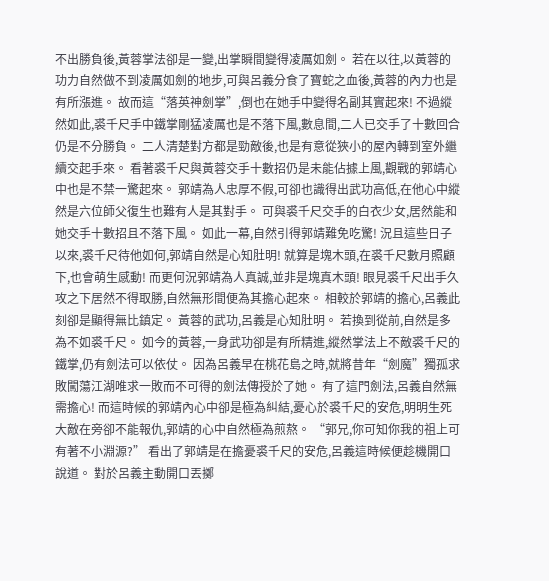不出勝負後,黃蓉掌法卻是一變,出掌瞬間變得凌厲如劍。 若在以往,以黃蓉的功力自然做不到凌厲如劍的地步,可與呂義分食了寶蛇之血後,黃蓉的內力也是有所漲進。 故而這“落英神劍掌”,倒也在她手中變得名副其實起來! 不過縱然如此,裘千尺手中鐵掌剛猛凌厲也是不落下風,數息間,二人已交手了十數回合仍是不分勝負。 二人清楚對方都是勁敵後,也是有意從狹小的屋內轉到室外繼續交起手來。 看著裘千尺與黃蓉交手十數招仍是未能佔據上風,觀戰的郭靖心中也是不禁一驚起來。 郭靖為人忠厚不假,可卻也識得出武功高低,在他心中縱然是六位師父復生也難有人是其對手。 可與裘千尺交手的白衣少女,居然能和她交手十數招且不落下風。 如此一幕,自然引得郭靖難免吃驚! 況且這些日子以來,裘千尺待他如何,郭靖自然是心知肚明! 就算是塊木頭,在裘千尺數月照顧下,也會萌生感動! 而更何況郭靖為人真誠,並非是塊真木頭! 眼見裘千尺出手久攻之下居然不得取勝,自然無形間便為其擔心起來。 相較於郭靖的擔心,呂義此刻卻是顯得無比鎮定。 黃蓉的武功,呂義是心知肚明。 若換到從前,自然是多為不如裘千尺。 如今的黃蓉,一身武功卻是有所精進,縱然掌法上不敵裘千尺的鐵掌,仍有劍法可以依仗。 因為呂義早在桃花島之時,就將昔年“劍魔”獨孤求敗闖蕩江湖唯求一敗而不可得的劍法傳授於了她。 有了這門劍法,呂義自然無需擔心! 而這時候的郭靖內心中卻是極為糾結,憂心於裘千尺的安危,明明生死大敵在旁卻不能報仇,郭靖的心中自然極為煎熬。 “郭兄,你可知你我的祖上可有著不小淵源?” 看出了郭靖是在擔憂裘千尺的安危,呂義這時候便趁機開口說道。 對於呂義主動開口丟擲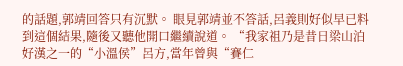的話題,郭靖回答只有沉默。 眼見郭靖並不答話,呂義則好似早已料到這個結果,隨後又聽他開口繼續說道。 “我家祖乃是昔日梁山泊好漢之一的“小溫侯”呂方,當年曾與“賽仁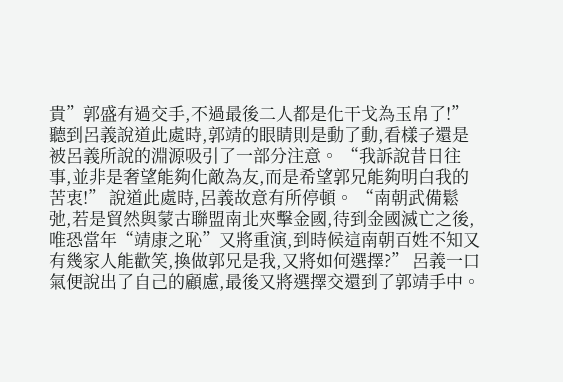貴”郭盛有過交手,不過最後二人都是化干戈為玉帛了!” 聽到呂義說道此處時,郭靖的眼睛則是動了動,看樣子還是被呂義所說的淵源吸引了一部分注意。 “我訴說昔日往事,並非是奢望能夠化敵為友,而是希望郭兄能夠明白我的苦衷!” 說道此處時,呂義故意有所停頓。 “南朝武備鬆弛,若是貿然與蒙古聯盟南北夾擊金國,待到金國滅亡之後,唯恐當年“靖康之恥”又將重演,到時候這南朝百姓不知又有幾家人能歡笑,換做郭兄是我,又將如何選擇?” 呂義一口氣便說出了自己的顧慮,最後又將選擇交還到了郭靖手中。